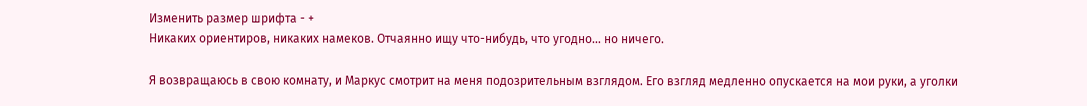Изменить размер шрифта - +
Никаких ориентиров, никаких намеков. Отчаянно ищу что-нибудь, что угодно… но ничего.

Я возвращаюсь в свою комнату, и Маркус смотрит на меня подозрительным взглядом. Его взгляд медленно опускается на мои руки, а уголки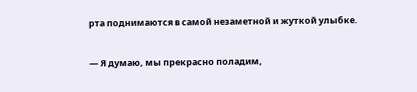рта поднимаются в самой незаметной и жуткой улыбке.

— Я думаю, мы прекрасно поладим,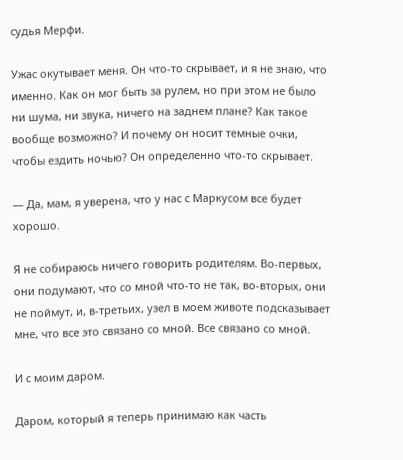судья Мерфи.

Ужас окутывает меня. Он что-то скрывает, и я не знаю, что именно. Как он мог быть за рулем, но при этом не было ни шума, ни звука, ничего на заднем плане? Как такое вообще возможно? И почему он носит темные очки, чтобы ездить ночью? Он определенно что-то скрывает.

— Да, мам, я уверена, что у нас с Маркусом все будет хорошо.

Я не собираюсь ничего говорить родителям. Во-первых, они подумают, что со мной что-то не так, во-вторых, они не поймут, и, в-третьих, узел в моем животе подсказывает мне, что все это связано со мной. Все связано со мной.

И с моим даром.

Даром, который я теперь принимаю как часть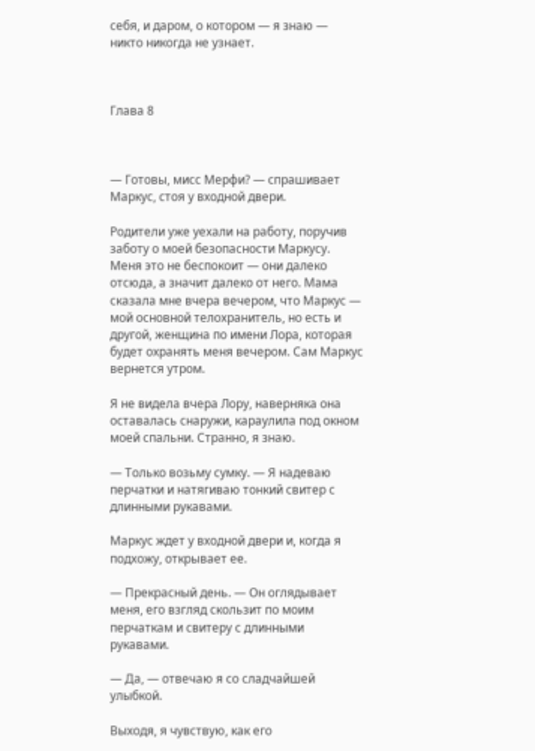себя, и даром, о котором — я знаю — никто никогда не узнает.



Глава 8



— Готовы, мисс Мерфи? — спрашивает Маркус, стоя у входной двери.

Родители уже уехали на работу, поручив заботу о моей безопасности Маркусу. Меня это не беспокоит — они далеко отсюда, а значит далеко от него. Мама сказала мне вчера вечером, что Маркус — мой основной телохранитель, но есть и другой, женщина по имени Лора, которая будет охранять меня вечером. Сам Маркус вернется утром.

Я не видела вчера Лору, наверняка она оставалась снаружи, караулила под окном моей спальни. Странно, я знаю.

— Только возьму сумку. — Я надеваю перчатки и натягиваю тонкий свитер с длинными рукавами.

Маркус ждет у входной двери и, когда я подхожу, открывает ее.

— Прекрасный день. — Он оглядывает меня, его взгляд скользит по моим перчаткам и свитеру с длинными рукавами.

— Да, — отвечаю я со сладчайшей улыбкой.

Выходя, я чувствую, как его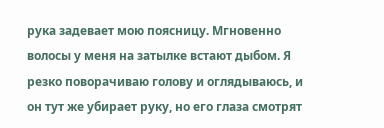рука задевает мою поясницу. Мгновенно волосы у меня на затылке встают дыбом. Я резко поворачиваю голову и оглядываюсь, и он тут же убирает руку, но его глаза смотрят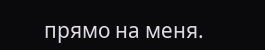прямо на меня.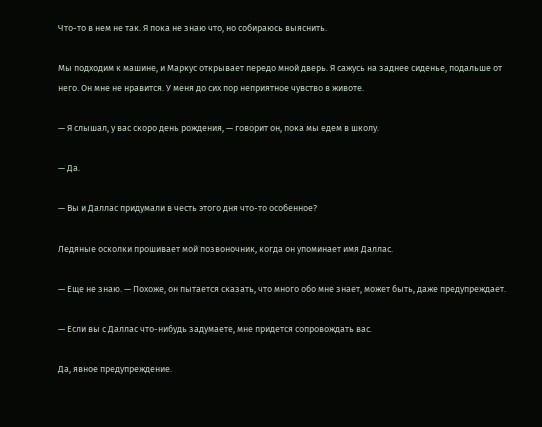Что-то в нем не так. Я пока не знаю что, но собираюсь выяснить.

Мы подходим к машине, и Маркус открывает передо мной дверь. Я сажусь на заднее сиденье, подальше от него. Он мне не нравится. У меня до сих пор неприятное чувство в животе.

— Я слышал, у вас скоро день рождения, — говорит он, пока мы едем в школу.

— Да.

— Вы и Даллас придумали в честь этого дня что-то особенное?

Ледяные осколки прошивает мой позвоночник, когда он упоминает имя Даллас.

— Еще не знаю. — Похоже, он пытается сказать, что много обо мне знает, может быть, даже предупреждает.

— Если вы с Даллас что-нибудь задумаете, мне придется сопровождать вас.

Да, явное предупреждение.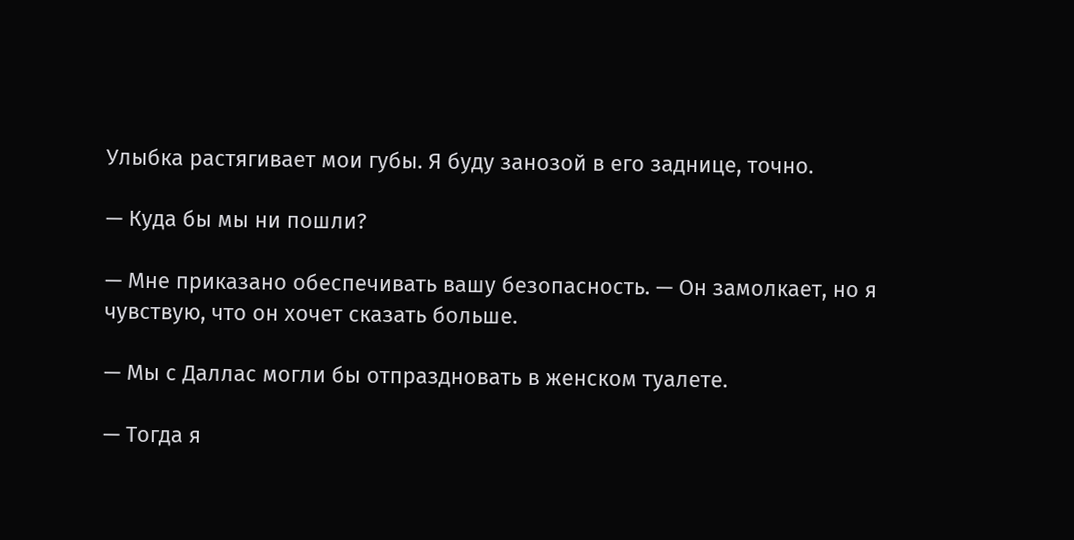Улыбка растягивает мои губы. Я буду занозой в его заднице, точно.

— Куда бы мы ни пошли?

— Мне приказано обеспечивать вашу безопасность. — Он замолкает, но я чувствую, что он хочет сказать больше.

— Мы с Даллас могли бы отпраздновать в женском туалете.

— Тогда я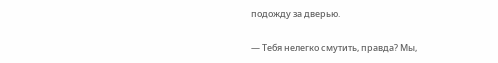подожду за дверью.

— Тебя нелегко смутить, правда? Мы,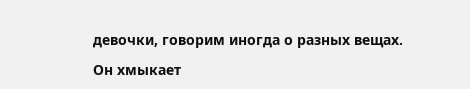девочки, говорим иногда о разных вещах.

Он хмыкает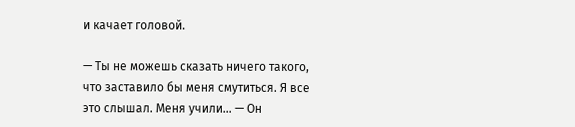и качает головой.

— Ты не можешь сказать ничего такого, что заставило бы меня смутиться. Я все это слышал. Меня учили… — Он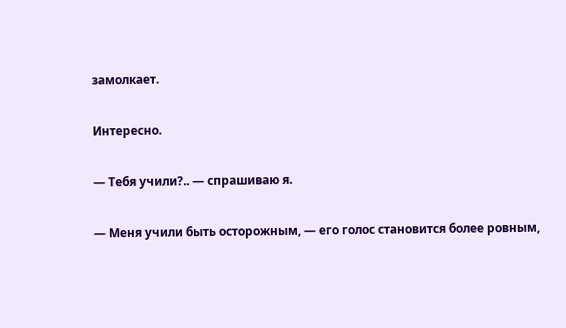замолкает.

Интересно.

— Тебя учили?.. — спрашиваю я.

— Меня учили быть осторожным, — его голос становится более ровным,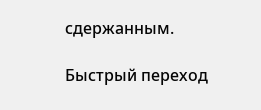сдержанным.

Быстрый переход